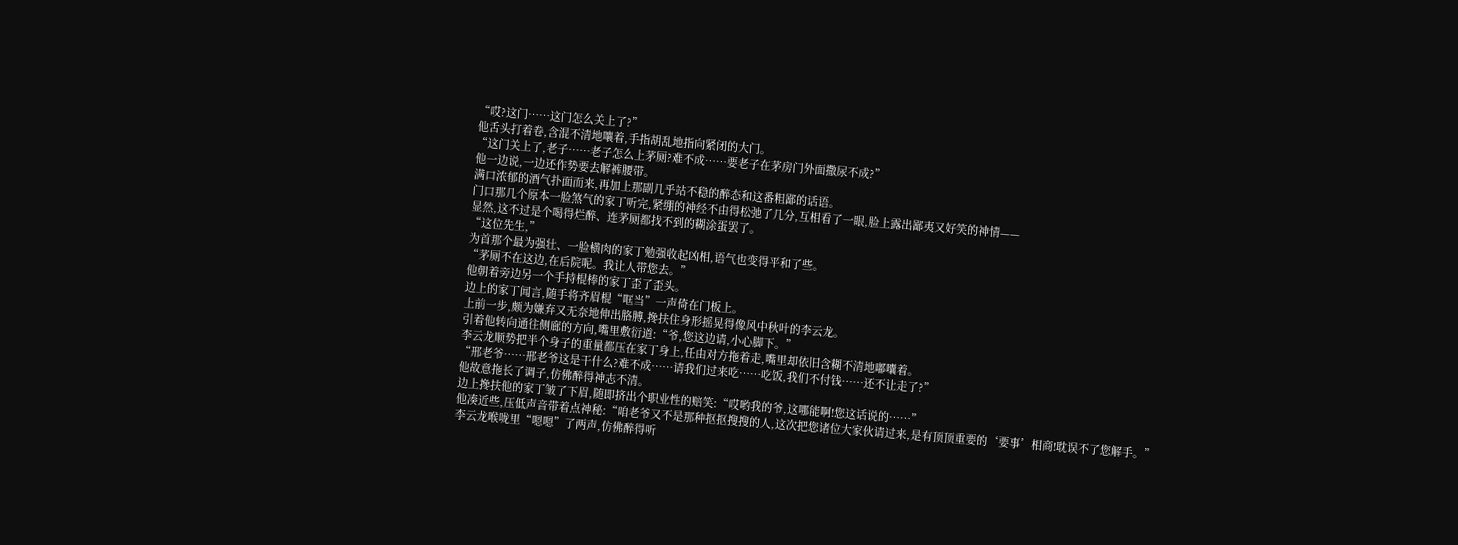“哎?这门……这门怎么关上了?”
他舌头打着卷,含混不清地嚷着,手指胡乱地指向紧闭的大门。
“这门关上了,老子……老子怎么上茅厕?难不成……要老子在茅房门外面撒尿不成?”
他一边说,一边还作势要去解裤腰带。
满口浓郁的酒气扑面而来,再加上那副几乎站不稳的醉态和这番粗鄙的话语。
门口那几个原本一脸煞气的家丁听完,紧绷的神经不由得松弛了几分,互相看了一眼,脸上露出鄙夷又好笑的神情——
显然,这不过是个喝得烂醉、连茅厕都找不到的糊涂蛋罢了。
“这位先生,”
为首那个最为强壮、一脸横肉的家丁勉强收起凶相,语气也变得平和了些。
“茅厕不在这边,在后院呢。我让人带您去。”
他朝着旁边另一个手持棍棒的家丁歪了歪头。
边上的家丁闻言,随手将齐眉棍“哐当”一声倚在门板上。
上前一步,颇为嫌弃又无奈地伸出胳膊,搀扶住身形摇晃得像风中秋叶的李云龙。
引着他转向通往侧廊的方向,嘴里敷衍道:“爷,您这边请,小心脚下。”
李云龙顺势把半个身子的重量都压在家丁身上,任由对方拖着走,嘴里却依旧含糊不清地嘟囔着。
“邢老爷……邢老爷这是干什么?难不成……请我们过来吃……吃饭,我们不付钱……还不让走了?”
他故意拖长了调子,仿佛醉得神志不清。
边上搀扶他的家丁皱了下眉,随即挤出个职业性的赔笑:“哎哟我的爷,这哪能啊!您这话说的……”
他凑近些,压低声音带着点神秘:“咱老爷又不是那种抠抠搜搜的人,这次把您诸位大家伙请过来,是有顶顶重要的‘要事’相商!耽误不了您解手。”
李云龙喉咙里“嗯嗯”了两声,仿佛醉得听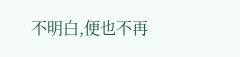不明白,便也不再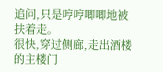追问,只是哼哼唧唧地被扶着走。
很快,穿过侧廊,走出酒楼的主楼门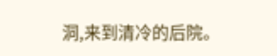洞,来到清冷的后院。